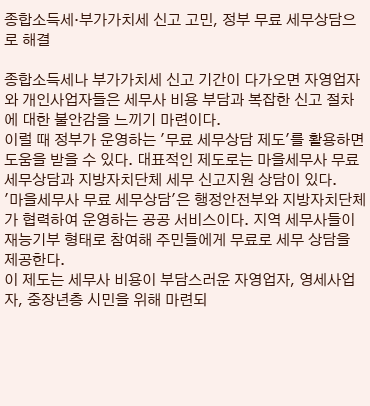종합소득세·부가가치세 신고 고민, 정부 무료 세무상담으로 해결

종합소득세나 부가가치세 신고 기간이 다가오면 자영업자와 개인사업자들은 세무사 비용 부담과 복잡한 신고 절차에 대한 불안감을 느끼기 마련이다.
이럴 때 정부가 운영하는 '무료 세무상담 제도'를 활용하면 도움을 받을 수 있다. 대표적인 제도로는 마을세무사 무료 세무상담과 지방자치단체 세무 신고지원 상담이 있다.
'마을세무사 무료 세무상담'은 행정안전부와 지방자치단체가 협력하여 운영하는 공공 서비스이다. 지역 세무사들이 재능기부 형태로 참여해 주민들에게 무료로 세무 상담을 제공한다.
이 제도는 세무사 비용이 부담스러운 자영업자, 영세사업자, 중장년층 시민을 위해 마련되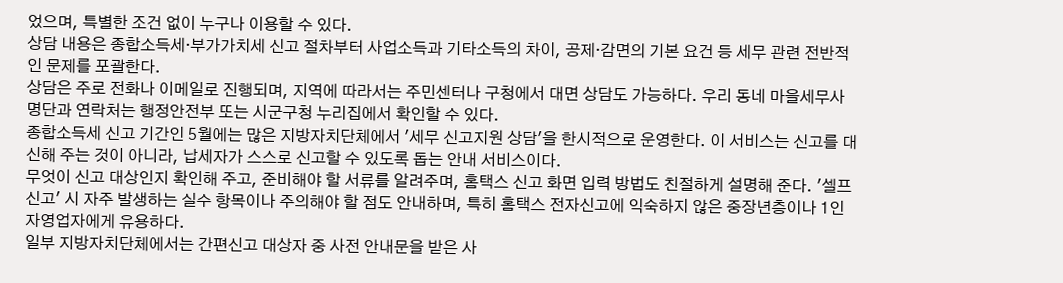었으며, 특별한 조건 없이 누구나 이용할 수 있다.
상담 내용은 종합소득세·부가가치세 신고 절차부터 사업소득과 기타소득의 차이, 공제·감면의 기본 요건 등 세무 관련 전반적인 문제를 포괄한다.
상담은 주로 전화나 이메일로 진행되며, 지역에 따라서는 주민센터나 구청에서 대면 상담도 가능하다. 우리 동네 마을세무사 명단과 연락처는 행정안전부 또는 시군구청 누리집에서 확인할 수 있다.
종합소득세 신고 기간인 5월에는 많은 지방자치단체에서 '세무 신고지원 상담'을 한시적으로 운영한다. 이 서비스는 신고를 대신해 주는 것이 아니라, 납세자가 스스로 신고할 수 있도록 돕는 안내 서비스이다.
무엇이 신고 대상인지 확인해 주고, 준비해야 할 서류를 알려주며, 홈택스 신고 화면 입력 방법도 친절하게 설명해 준다. '셀프 신고' 시 자주 발생하는 실수 항목이나 주의해야 할 점도 안내하며, 특히 홈택스 전자신고에 익숙하지 않은 중장년층이나 1인 자영업자에게 유용하다.
일부 지방자치단체에서는 간편신고 대상자 중 사전 안내문을 받은 사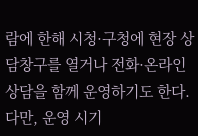람에 한해 시청·구청에 현장 상담창구를 열거나 전화·온라인 상담을 함께 운영하기도 한다. 다만, 운영 시기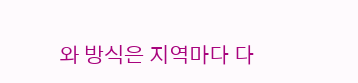와 방식은 지역마다 다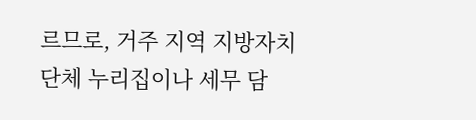르므로, 거주 지역 지방자치단체 누리집이나 세무 담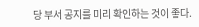당 부서 공지를 미리 확인하는 것이 좋다.